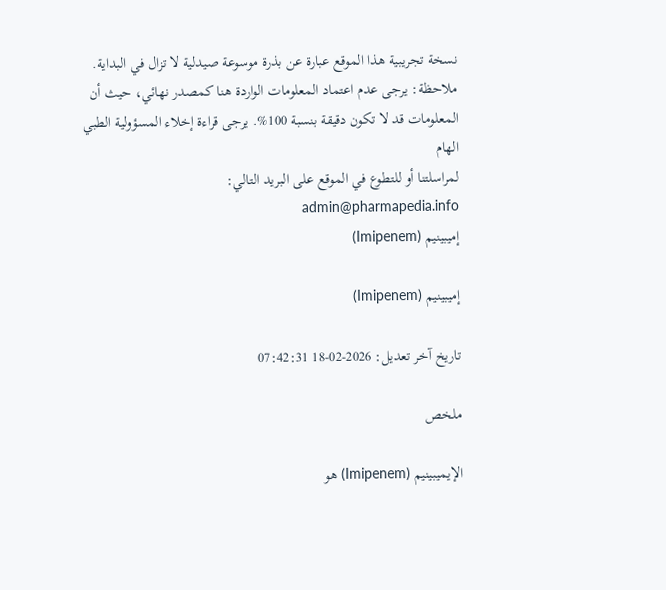نسخة تجريبية هذا الموقع عبارة عن بذرة موسوعة صيدلية لا تزال في البداية.
ملاحظة: يرجى عدم اعتماد المعلومات الواردة هنا كمصدر نهائي، حيث أن المعلومات قد لا تكون دقيقة بنسبة 100%. يرجى قراءة إخلاء المسؤولية الطبي الهام
لمراسلتنا أو للتطوع في الموقع على البريد التالي: admin@pharmapedia.info
إميبينيم (Imipenem)

إميبينيم (Imipenem)

تاريخ آخر تعديل: 2026-02-18 07:42:31

ملخص

الإيميبينيم (Imipenem) هو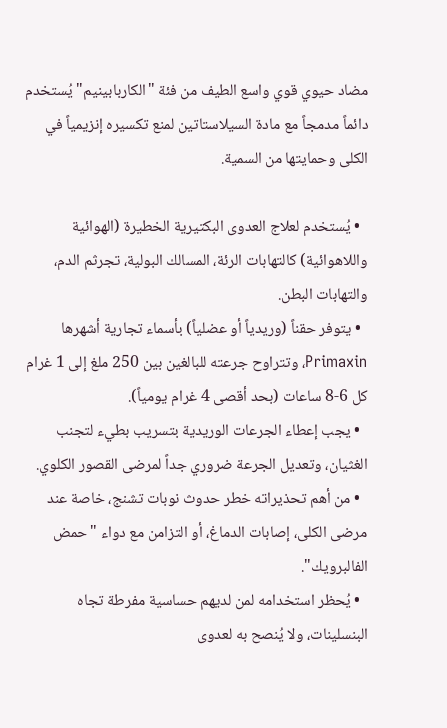مضاد حيوي قوي واسع الطيف من فئة "الكاربابينيم" يُستخدم دائماً مدمجاً مع مادة السيلاستاتين لمنع تكسيره إنزيمياً في الكلى وحمايتها من السمية.

  • يُستخدم لعلاج العدوى البكتيرية الخطيرة (الهوائية واللاهوائية) كالتهابات الرئة، المسالك البولية، تجرثم الدم، والتهابات البطن.
  • يتوفر حقناً (وريدياً أو عضلياً) بأسماء تجارية أشهرها Primaxin، وتتراوح جرعته للبالغين بين 250 ملغ إلى 1 غرام كل 6-8 ساعات (بحد أقصى 4 غرام يومياً).
  • يجب إعطاء الجرعات الوريدية بتسريب بطيء لتجنب الغثيان، وتعديل الجرعة ضروري جداً لمرضى القصور الكلوي.
  • من أهم تحذيراته خطر حدوث نوبات تشنج، خاصة عند مرضى الكلى، إصابات الدماغ، أو التزامن مع دواء "حمض الفالبرويك".
  • يُحظر استخدامه لمن لديهم حساسية مفرطة تجاه البنسلينات، ولا يُنصح به لعدوى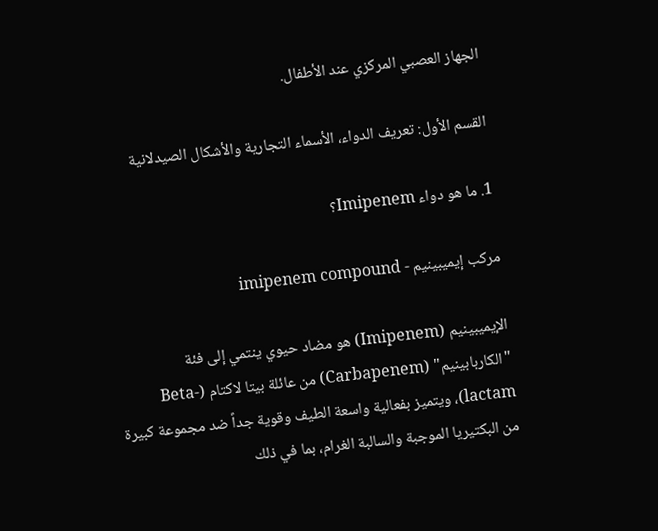الجهاز العصبي المركزي عند الأطفال.

القسم الأول: تعريف الدواء، الأسماء التجارية والأشكال الصيدلانية

1. ما هو دواء Imipenem؟

مركب إيميبينيم - imipenem compound

الإيميبينيم (Imipenem) هو مضاد حيوي ينتمي إلى فئة "الكاربابينيم" (Carbapenem) من عائلة بيتا لاكتام (Beta-lactam)، ويتميز بفعالية واسعة الطيف وقوية جداً ضد مجموعة كبيرة من البكتيريا الموجبة والسالبة الغرام، بما في ذلك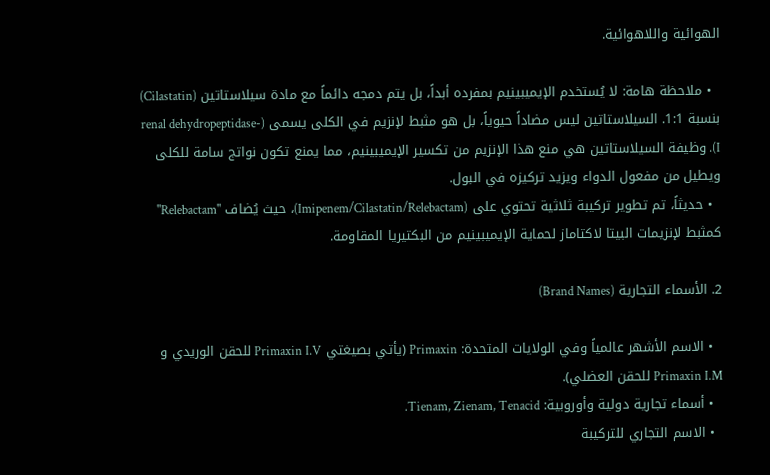الهوائية واللاهوائية.

  • ملاحظة هامة: لا يُستخدم الإيميبينيم بمفرده أبداً، بل يتم دمجه دائماً مع مادة سيلاستاتين (Cilastatin) بنسبة 1:1. السيلاستاتين ليس مضاداً حيوياً، بل هو مثبط لإنزيم في الكلى يسمى (renal dehydropeptidase-I). وظيفة السيلاستاتين هي منع هذا الإنزيم من تكسير الإيميبينيم، مما يمنع تكون نواتج سامة للكلى ويطيل من مفعول الدواء ويزيد تركيزه في البول.
  • حديثاً، تم تطوير تركيبة ثلاثية تحتوي على (Imipenem/Cilastatin/Relebactam)، حيث يُضاف "Relebactam" كمثبط لإنزيمات البيتا لاكتاماز لحماية الإيميبينيم من البكتيريا المقاومة.

2. الأسماء التجارية (Brand Names)

  • الاسم الأشهر عالمياً وفي الولايات المتحدة: Primaxin (يأتي بصيغتي Primaxin I.V للحقن الوريدي و Primaxin I.M للحقن العضلي).
  • أسماء تجارية دولية وأوروبية: Tienam, Zienam, Tenacid.
  • الاسم التجاري للتركيبة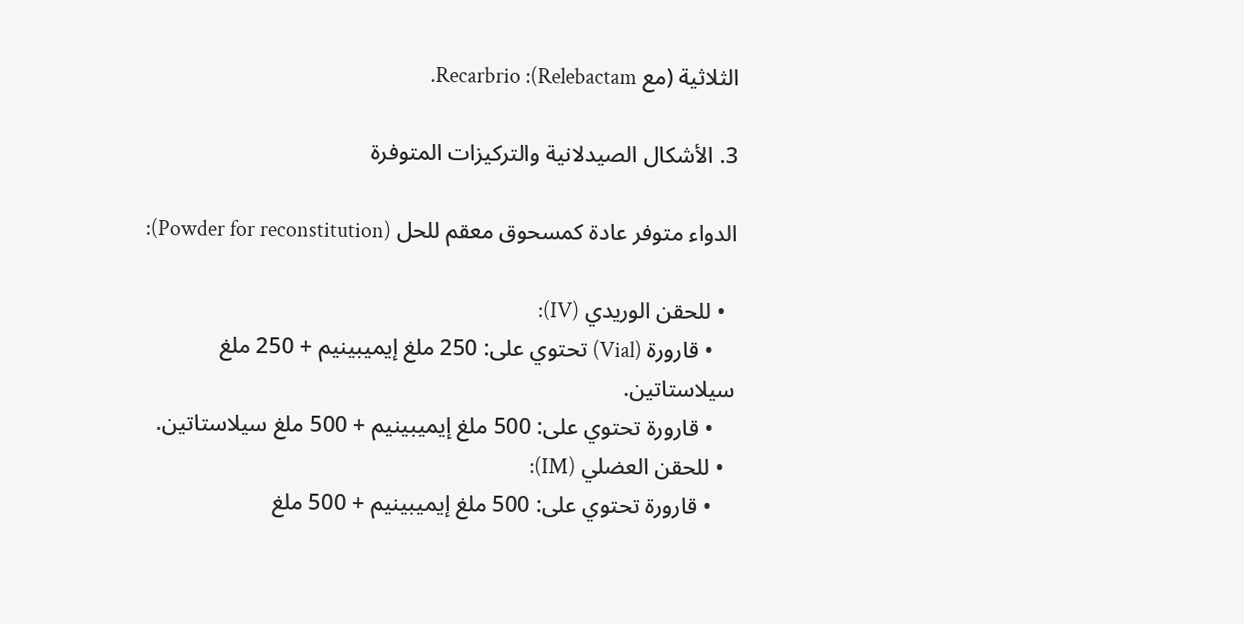الثلاثية (مع Relebactam): Recarbrio.

3. الأشكال الصيدلانية والتركيزات المتوفرة

الدواء متوفر عادة كمسحوق معقم للحل (Powder for reconstitution):

  • للحقن الوريدي (IV):
    • قارورة (Vial) تحتوي على: 250 ملغ إيميبينيم + 250 ملغ سيلاستاتين.
    • قارورة تحتوي على: 500 ملغ إيميبينيم + 500 ملغ سيلاستاتين.
  • للحقن العضلي (IM):
    • قارورة تحتوي على: 500 ملغ إيميبينيم + 500 ملغ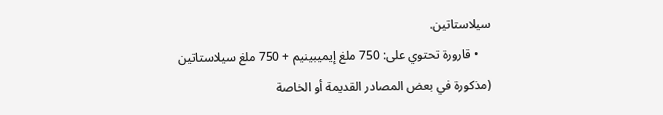سيلاستاتين.
    • قارورة تحتوي على: 750 ملغ إيميبينيم + 750 ملغ سيلاستاتين (مذكورة في بعض المصادر القديمة أو الخاصة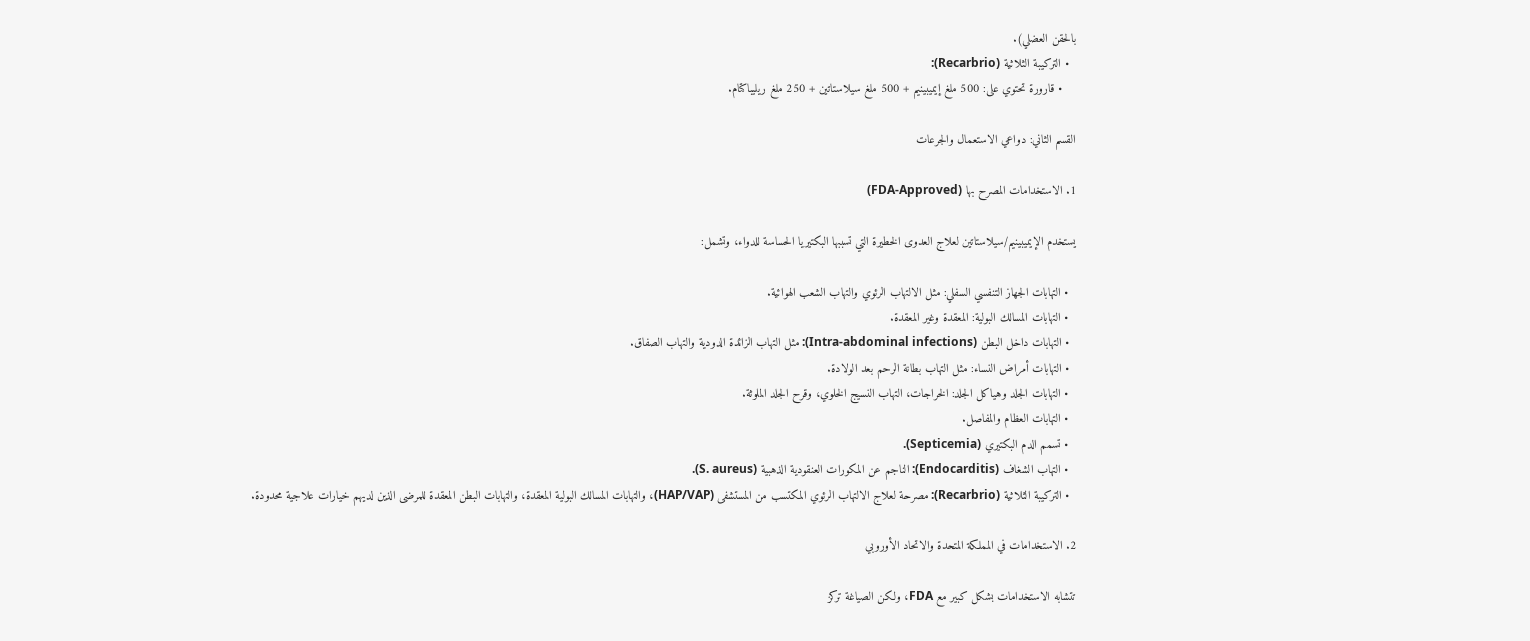بالحقن العضلي).
  • التركيبة الثلاثية (Recarbrio):
    • قارورة تحتوي على: 500 ملغ إيميبينيم + 500 ملغ سيلاستاتين + 250 ملغ ريليباكتام.

القسم الثاني: دواعي الاستعمال والجرعات

1. الاستخدامات المصرح بها (FDA-Approved)

يستخدم الإيميبينيم/سيلاستاتين لعلاج العدوى الخطيرة التي تسببها البكتيريا الحساسة للدواء، وتشمل:

  • التهابات الجهاز التنفسي السفلي: مثل الالتهاب الرئوي والتهاب الشعب الهوائية.
  • التهابات المسالك البولية: المعقدة وغير المعقدة.
  • التهابات داخل البطن (Intra-abdominal infections): مثل التهاب الزائدة الدودية والتهاب الصفاق.
  • التهابات أمراض النساء: مثل التهاب بطانة الرحم بعد الولادة.
  • التهابات الجلد وهياكل الجلد: الخراجات، التهاب النسيج الخلوي، وقرح الجلد الملوثة.
  • التهابات العظام والمفاصل.
  • تسمم الدم البكتيري (Septicemia).
  • التهاب الشغاف (Endocarditis): الناجم عن المكورات العنقودية الذهبية (S. aureus).
  • التركيبة الثلاثية (Recarbrio): مصرحة لعلاج الالتهاب الرئوي المكتسب من المستشفى (HAP/VAP)، والتهابات المسالك البولية المعقدة، والتهابات البطن المعقدة للمرضى الذين لديهم خيارات علاجية محدودة.

2. الاستخدامات في المملكة المتحدة والاتحاد الأوروبي

تتشابه الاستخدامات بشكل كبير مع FDA، ولكن الصياغة تركز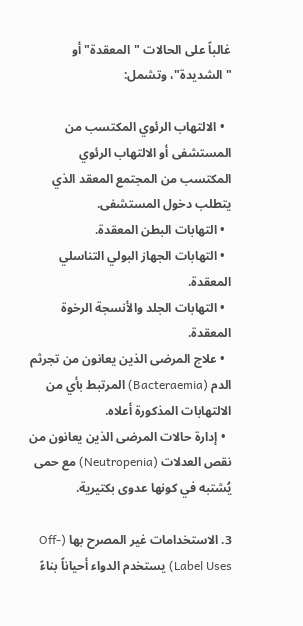غالباً على الحالات "المعقدة" أو "الشديدة"، وتشمل:

  • الالتهاب الرئوي المكتسب من المستشفى أو الالتهاب الرئوي المكتسب من المجتمع المعقد الذي يتطلب دخول المستشفى.
  • التهابات البطن المعقدة.
  • التهابات الجهاز البولي التناسلي المعقدة.
  • التهابات الجلد والأنسجة الرخوة المعقدة.
  • علاج المرضى الذين يعانون من تجرثم الدم (Bacteraemia) المرتبط بأي من الالتهابات المذكورة أعلاه.
  • إدارة حالات المرضى الذين يعانون من نقص العدلات (Neutropenia) مع حمى يُشتبه في كونها عدوى بكتيرية.

3. الاستخدامات غير المصرح بها (Off-Label Uses) يستخدم الدواء أحياناً بناءً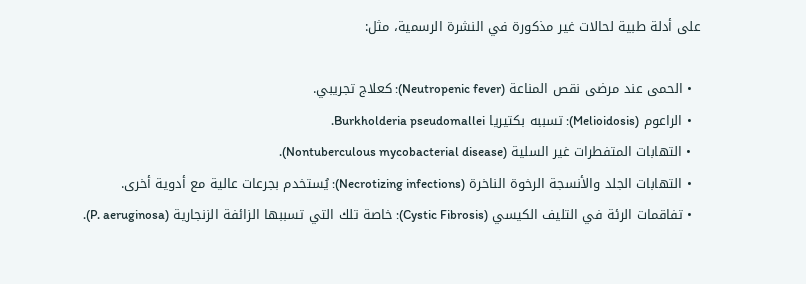على أدلة طبية لحالات غير مذكورة في النشرة الرسمية، مثل:

  • الحمى عند مرضى نقص المناعة (Neutropenic fever): كعلاج تجريبي.
  • الراعوم (Melioidosis): تسببه بكتيريا Burkholderia pseudomallei.
  • التهابات المتفطرات غير السلية (Nontuberculous mycobacterial disease).
  • التهابات الجلد والأنسجة الرخوة الناخرة (Necrotizing infections): يُستخدم بجرعات عالية مع أدوية أخرى.
  • تفاقمات الرئة في التليف الكيسي (Cystic Fibrosis): خاصة تلك التي تسببها الزائفة الزنجارية (P. aeruginosa).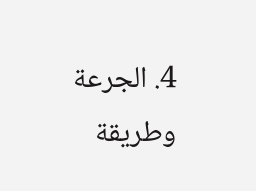4. الجرعة وطريقة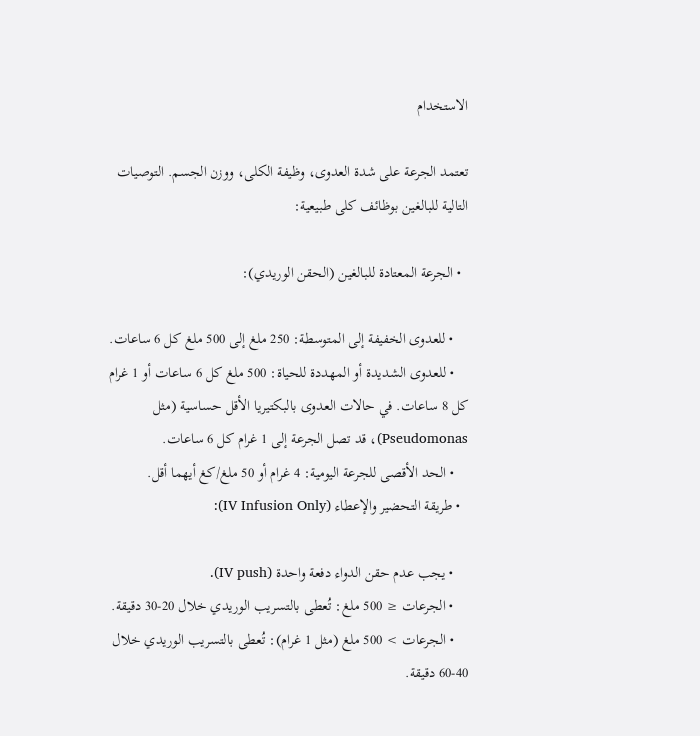الاستخدام

تعتمد الجرعة على شدة العدوى، وظيفة الكلى، ووزن الجسم. التوصيات التالية للبالغين بوظائف كلى طبيعية:

  • الجرعة المعتادة للبالغين (الحقن الوريدي):

    • للعدوى الخفيفة إلى المتوسطة: 250 ملغ إلى 500 ملغ كل 6 ساعات.
    • للعدوى الشديدة أو المهددة للحياة: 500 ملغ كل 6 ساعات أو 1 غرام كل 8 ساعات. في حالات العدوى بالبكتيريا الأقل حساسية (مثل Pseudomonas)، قد تصل الجرعة إلى 1 غرام كل 6 ساعات.
    • الحد الأقصى للجرعة اليومية: 4 غرام أو 50 ملغ/كغ أيهما أقل.
  • طريقة التحضير والإعطاء (IV Infusion Only):

    • يجب عدم حقن الدواء دفعة واحدة (IV push).
    • الجرعات ≤ 500 ملغ: تُعطى بالتسريب الوريدي خلال 20-30 دقيقة.
    • الجرعات > 500 ملغ (مثل 1 غرام): تُعطى بالتسريب الوريدي خلال 40-60 دقيقة.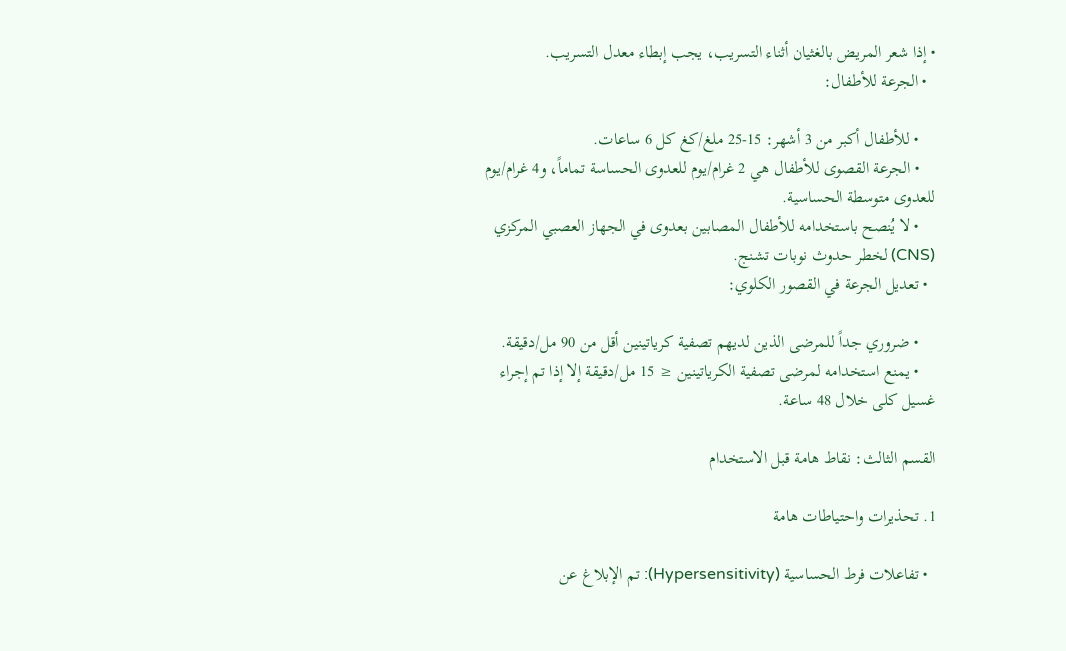• إذا شعر المريض بالغثيان أثناء التسريب، يجب إبطاء معدل التسريب.
  • الجرعة للأطفال:

    • للأطفال أكبر من 3 أشهر: 15-25 ملغ/كغ كل 6 ساعات.
    • الجرعة القصوى للأطفال هي 2 غرام/يوم للعدوى الحساسة تماماً، و4 غرام/يوم للعدوى متوسطة الحساسية.
    • لا يُنصح باستخدامه للأطفال المصابين بعدوى في الجهاز العصبي المركزي (CNS) لخطر حدوث نوبات تشنج.
  • تعديل الجرعة في القصور الكلوي:

    • ضروري جداً للمرضى الذين لديهم تصفية كرياتينين أقل من 90 مل/دقيقة.
    • يمنع استخدامه لمرضى تصفية الكرياتينين ≤ 15 مل/دقيقة إلا إذا تم إجراء غسيل كلى خلال 48 ساعة.

القسم الثالث: نقاط هامة قبل الاستخدام

1. تحذيرات واحتياطات هامة

  • تفاعلات فرط الحساسية (Hypersensitivity): تم الإبلاغ عن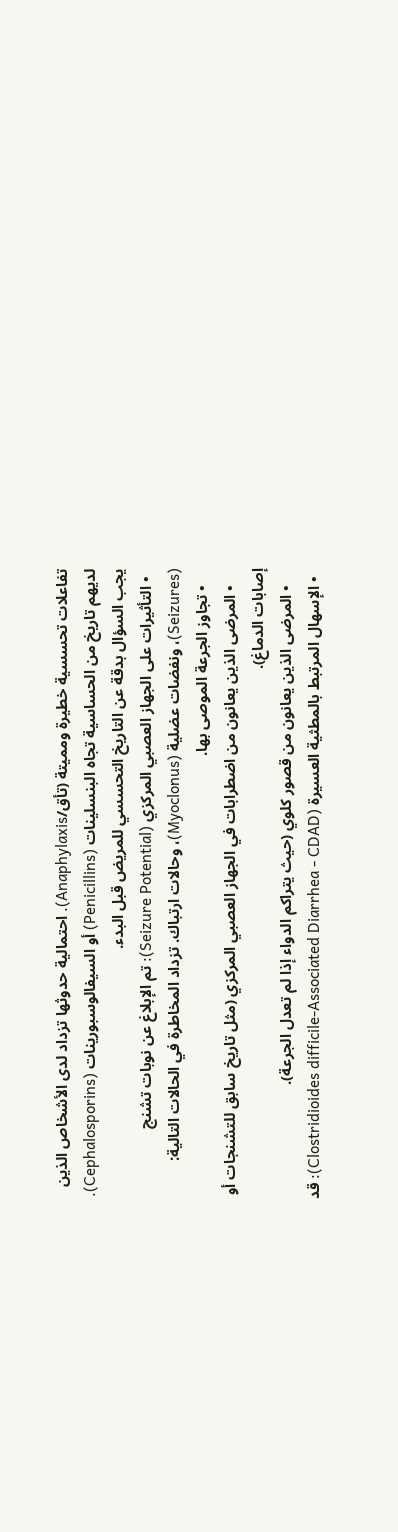تفاعلات تحسسية خطيرة ومميتة (تأق/Anaphylaxis). احتمالية حدوثها تزداد لدى الأشخاص الذين لديهم تاريخ من الحساسية تجاه البنسلينات (Penicillins) أو السيفالوسبورينات (Cephalosporins). يجب السؤال بدقة عن التاريخ التحسسي للمريض قبل البدء.
  • التأثيرات على الجهاز العصبي المركزي (Seizure Potential): تم الإبلاغ عن نوبات تشنج (Seizures)، ونفضات عضلية (Myoclonus)، وحالات ارتباك. تزداد المخاطرة في الحالات التالية:
    • تجاوز الجرعة الموصى بها.
    • المرضى الذين يعانون من اضطرابات في الجهاز العصبي المركزي (مثل تاريخ سابق للتشنجات أو إصابات الدماغ).
    • المرضى الذين يعانون من قصور كلوي (حيث يتراكم الدواء إذا لم تعدل الجرعة).
  • الإسهال المرتبط بالمطثية العسيرة (Clostridioides difficile-Associated Diarrhea - CDAD): قد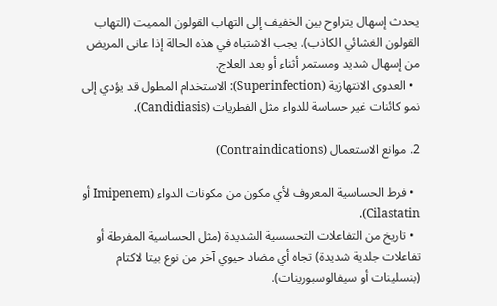يحدث إسهال يتراوح بين الخفيف إلى التهاب القولون المميت (التهاب القولون الغشائي الكاذب). يجب الاشتباه في هذه الحالة إذا عانى المريض من إسهال شديد ومستمر أثناء أو بعد العلاج.
  • العدوى الانتهازية (Superinfection): الاستخدام المطول قد يؤدي إلى نمو كائنات غير حساسة للدواء مثل الفطريات (Candidiasis).

2. موانع الاستعمال (Contraindications)

  • فرط الحساسية المعروف لأي مكون من مكونات الدواء (Imipenem أو Cilastatin).
  • تاريخ من التفاعلات التحسسية الشديدة (مثل الحساسية المفرطة أو تفاعلات جلدية شديدة) تجاه أي مضاد حيوي آخر من نوع بيتا لاكتام (بنسلينات أو سيفالوسبورينات).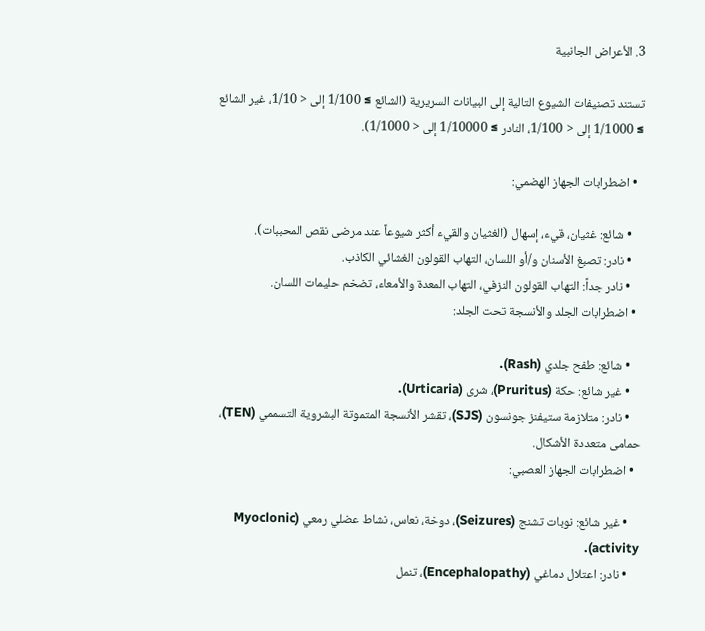3. الأعراض الجانبية

تستند تصنيفات الشيوع التالية إلى البيانات السريرية (الشائع ≥ 1/100 إلى < 1/10، غير الشائع ≥ 1/1000 إلى < 1/100، النادر ≥ 1/10000 إلى < 1/1000).

  • اضطرابات الجهاز الهضمي:

    • شائع: غثيان، قيء، إسهال (الغثيان والقيء أكثر شيوعاً عند مرضى نقص المحببات).
    • نادر: تصبغ الأسنان و/أو اللسان، التهاب القولون الغشائي الكاذب.
    • نادر جداً: التهاب القولون النزفي، التهاب المعدة والأمعاء، تضخم حليمات اللسان.
  • اضطرابات الجلد والأنسجة تحت الجلد:

    • شائع: طفح جلدي (Rash).
    • غير شائع: حكة (Pruritus)، شرى (Urticaria).
    • نادر: متلازمة ستيفنز جونسون (SJS)، تقشر الأنسجة المتموتة البشروية التسممي (TEN)، حمامى متعددة الأشكال.
  • اضطرابات الجهاز العصبي:

    • غير شائع: نوبات تشنج (Seizures)، دوخة، نعاس، نشاط عضلي رمعي (Myoclonic activity).
    • نادر: اعتلال دماغي (Encephalopathy)، تنمل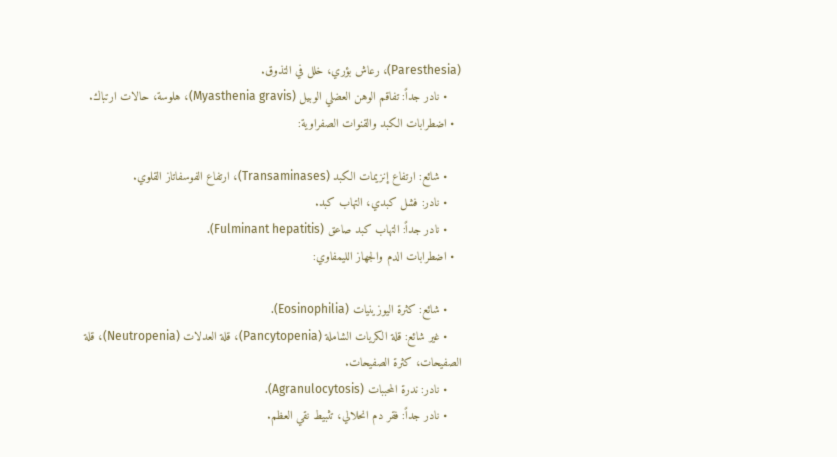(Paresthesia)، رعاش بؤري، خلل في التذوق.
    • نادر جداً: تفاقم الوهن العضلي الوبيل (Myasthenia gravis)، هلوسة، حالات ارتباك.
  • اضطرابات الكبد والقنوات الصفراوية:

    • شائع: ارتفاع إنزيمات الكبد (Transaminases)، ارتفاع الفوسفاتاز القلوي.
    • نادر: فشل كبدي، التهاب كبد.
    • نادر جداً: التهاب كبد صاعق (Fulminant hepatitis).
  • اضطرابات الدم والجهاز الليمفاوي:

    • شائع: كثرة اليوزينيات (Eosinophilia).
    • غير شائع: قلة الكريات الشاملة (Pancytopenia)، قلة العدلات (Neutropenia)، قلة الصفيحات، كثرة الصفيحات.
    • نادر: ندرة المحببات (Agranulocytosis).
    • نادر جداً: فقر دم انحلالي، تثبيط نقي العظم.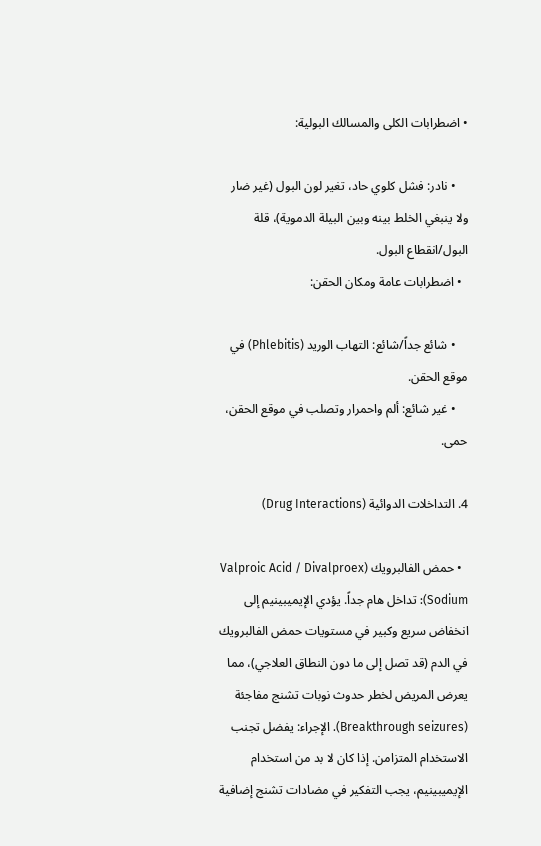• اضطرابات الكلى والمسالك البولية:

    • نادر: فشل كلوي حاد، تغير لون البول (غير ضار ولا ينبغي الخلط بينه وبين البيلة الدموية)، قلة البول/انقطاع البول.
  • اضطرابات عامة ومكان الحقن:

    • شائع جداً/شائع: التهاب الوريد (Phlebitis) في موقع الحقن.
    • غير شائع: ألم واحمرار وتصلب في موقع الحقن، حمى.

4. التداخلات الدوائية (Drug Interactions)

  • حمض الفالبرويك (Valproic Acid / Divalproex Sodium): تداخل هام جداً. يؤدي الإيميبينيم إلى انخفاض سريع وكبير في مستويات حمض الفالبرويك في الدم (قد تصل إلى ما دون النطاق العلاجي)، مما يعرض المريض لخطر حدوث نوبات تشنج مفاجئة (Breakthrough seizures). الإجراء: يفضل تجنب الاستخدام المتزامن. إذا كان لا بد من استخدام الإيميبينيم، يجب التفكير في مضادات تشنج إضافية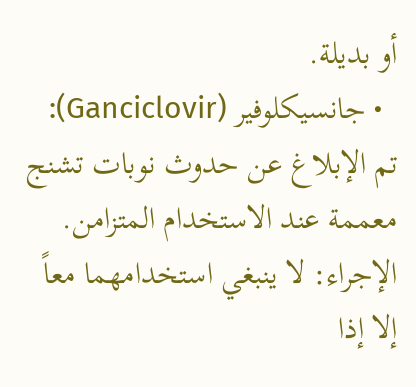أو بديلة.
  • جانسيكلوفير (Ganciclovir): تم الإبلاغ عن حدوث نوبات تشنج معممة عند الاستخدام المتزامن. الإجراء: لا ينبغي استخدامهما معاً إلا إذا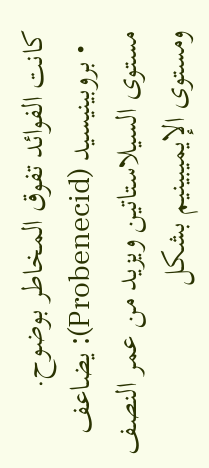كانت الفوائد تفوق المخاطر بوضوح.
  • بروبينيسيد (Probenecid): يضاعف مستوى السيلاستاتين ويزيد من عمر النصف ومستوى الإيميبينيم بشكل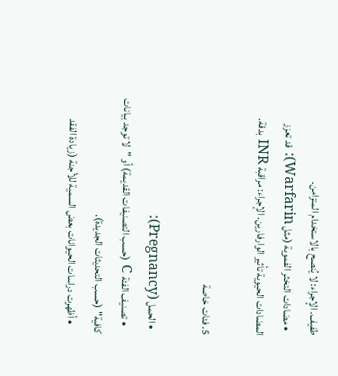طفيف. الإجراء: لا يُنصح بالاستخدام المتزامن.
  • مضادات التخثر الفموية (مثل Warfarin): قد تعزز المضادات الحيوية تأثير الوارفارين. الإجراء: مراقبة INR بدقة.

5. فئات خاصة

  • الحمل (Pregnancy):
    • تصنيف الفئة C (حسب التصنيفات القديمة) أو "لا توجد بيانات كافية" (حسب التحديثات الجديدة).
    • أظهرت دراسات الحيوانات بعض السمية للأجنة (زيادة الفقد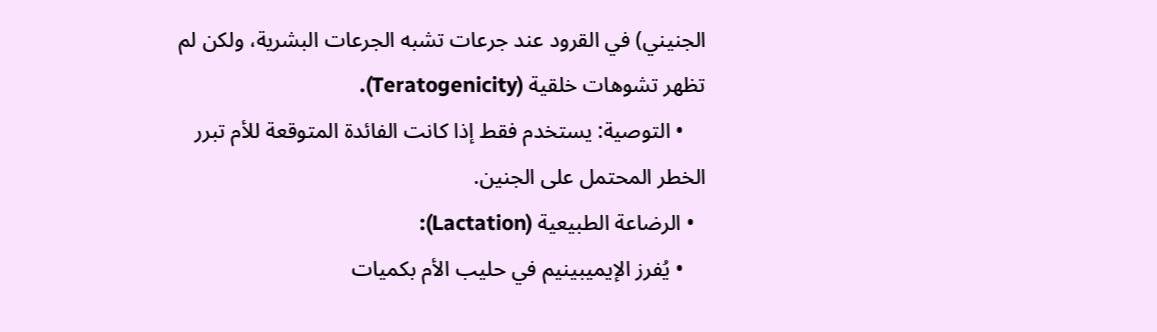الجنيني) في القرود عند جرعات تشبه الجرعات البشرية، ولكن لم تظهر تشوهات خلقية (Teratogenicity).
    • التوصية: يستخدم فقط إذا كانت الفائدة المتوقعة للأم تبرر الخطر المحتمل على الجنين.
  • الرضاعة الطبيعية (Lactation):
    • يُفرز الإيميبينيم في حليب الأم بكميات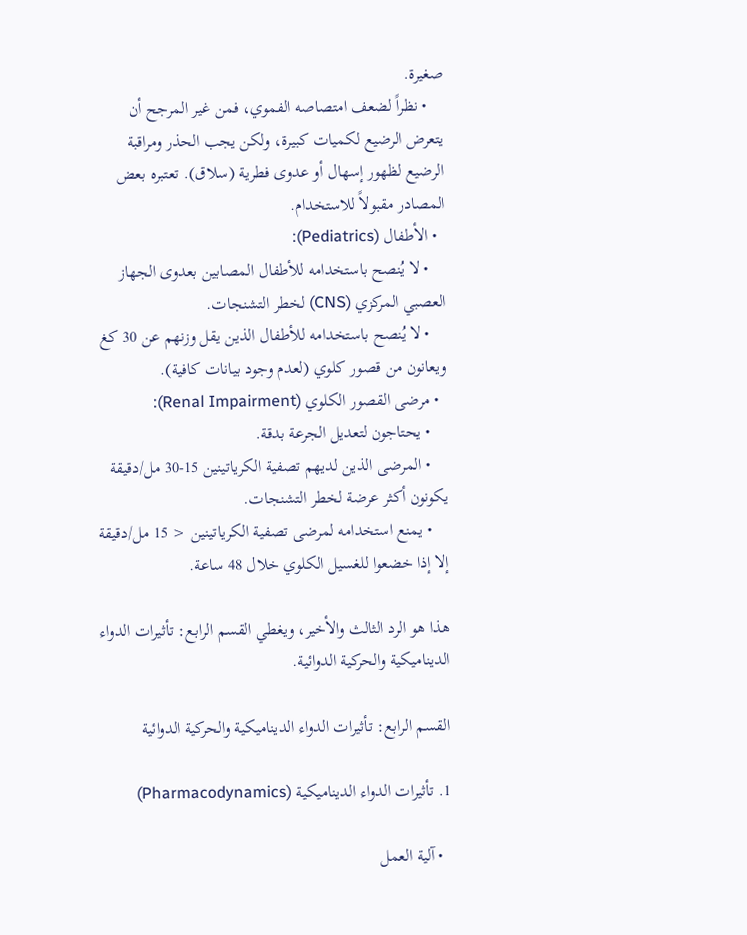صغيرة.
    • نظراً لضعف امتصاصه الفموي، فمن غير المرجح أن يتعرض الرضيع لكميات كبيرة، ولكن يجب الحذر ومراقبة الرضيع لظهور إسهال أو عدوى فطرية (سلاق). تعتبره بعض المصادر مقبولاً للاستخدام.
  • الأطفال (Pediatrics):
    • لا يُنصح باستخدامه للأطفال المصابين بعدوى الجهاز العصبي المركزي (CNS) لخطر التشنجات.
    • لا يُنصح باستخدامه للأطفال الذين يقل وزنهم عن 30 كغ ويعانون من قصور كلوي (لعدم وجود بيانات كافية).
  • مرضى القصور الكلوي (Renal Impairment):
    • يحتاجون لتعديل الجرعة بدقة.
    • المرضى الذين لديهم تصفية الكرياتينين 15-30 مل/دقيقة يكونون أكثر عرضة لخطر التشنجات.
    • يمنع استخدامه لمرضى تصفية الكرياتينين < 15 مل/دقيقة إلا إذا خضعوا للغسيل الكلوي خلال 48 ساعة.

هذا هو الرد الثالث والأخير، ويغطي القسم الرابع: تأثيرات الدواء الديناميكية والحركية الدوائية.

القسم الرابع: تأثيرات الدواء الديناميكية والحركية الدوائية

1. تأثيرات الدواء الديناميكية (Pharmacodynamics)

  • آلية العمل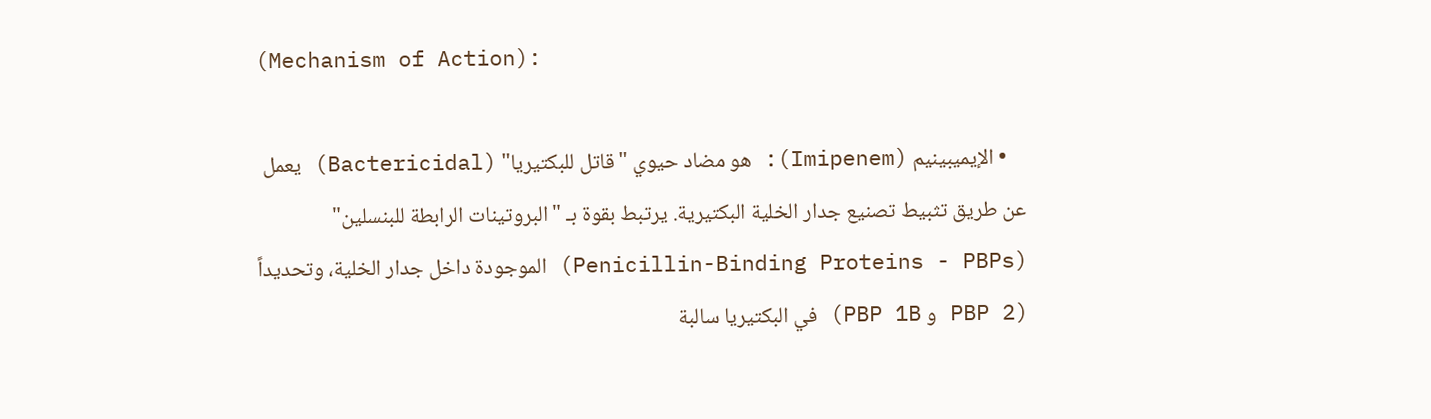(Mechanism of Action):

    • الإيميبينيم (Imipenem): هو مضاد حيوي "قاتل للبكتيريا" (Bactericidal) يعمل عن طريق تثبيط تصنيع جدار الخلية البكتيرية. يرتبط بقوة بـ "البروتينات الرابطة للبنسلين" (Penicillin-Binding Proteins - PBPs) الموجودة داخل جدار الخلية، وتحديداً (PBP 2 و PBP 1B) في البكتيريا سالبة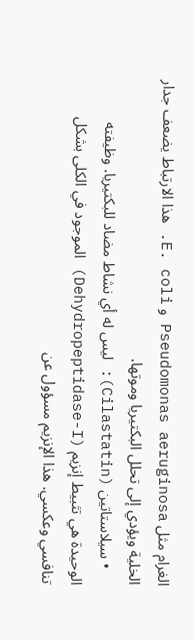الغرام مثل Pseudomonas aeruginosa و E. coli. هذا الارتباط يضعف جدار الخلية ويؤدي إلى تحلل البكتيريا وموتها.
    • سيلاستاتين (Cilastatin): ليس له أي نشاط مضاد للبكتيريا. وظيفته الوحيدة هي تثبيط إنزيم (Dehydropeptidase-I) الموجود في الكلى بشكل تنافسي وعكسي. هذا الإنزيم مسؤول عن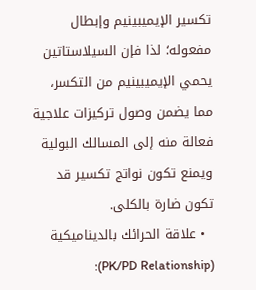تكسير الإيميبينيم وإبطال مفعوله؛ لذا فإن السيلاستاتين يحمي الإيميبينيم من التكسر، مما يضمن وصول تركيزات علاجية فعالة منه إلى المسالك البولية ويمنع تكون نواتج تكسير قد تكون ضارة بالكلى.
  • علاقة الحرائك بالديناميكية (PK/PD Relationship):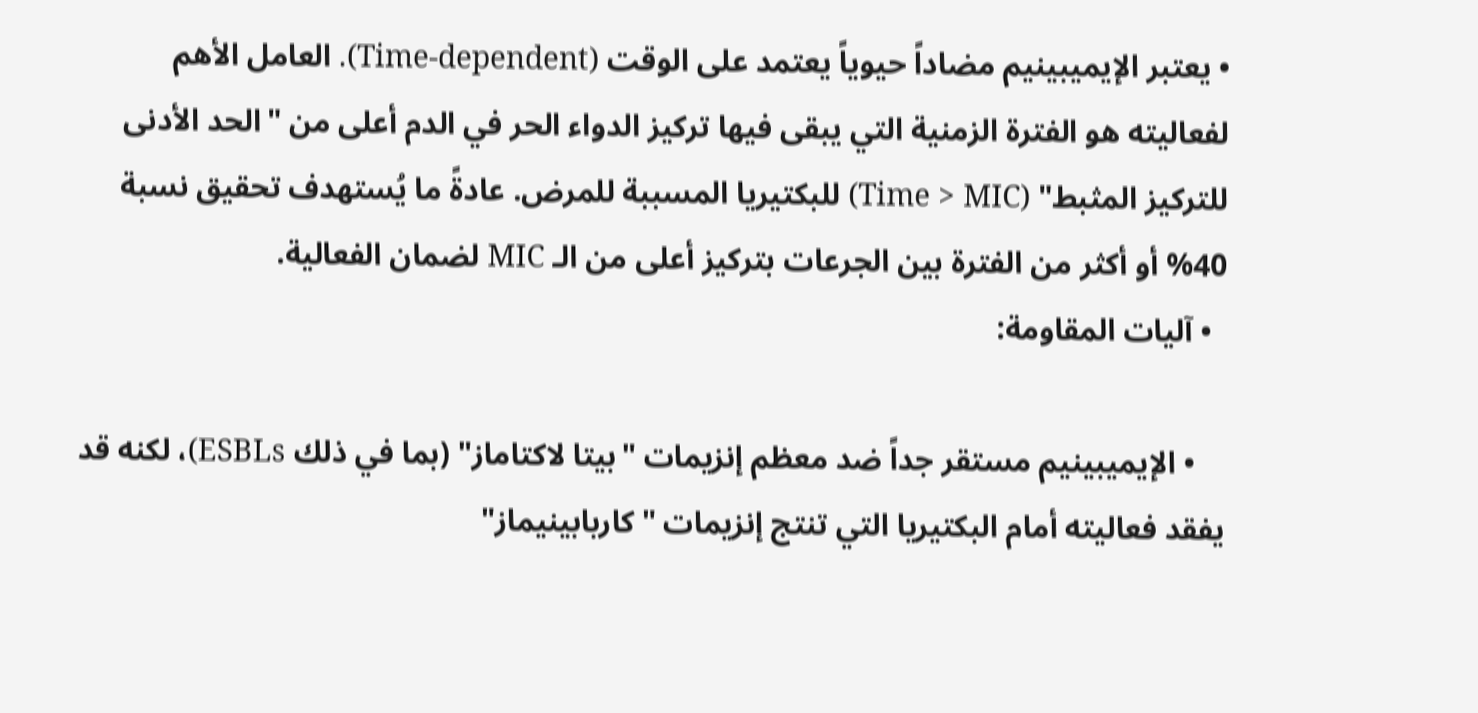• يعتبر الإيميبينيم مضاداً حيوياً يعتمد على الوقت (Time-dependent). العامل الأهم لفعاليته هو الفترة الزمنية التي يبقى فيها تركيز الدواء الحر في الدم أعلى من "الحد الأدنى للتركيز المثبط" (Time > MIC) للبكتيريا المسببة للمرض. عادةً ما يُستهدف تحقيق نسبة 40% أو أكثر من الفترة بين الجرعات بتركيز أعلى من الـ MIC لضمان الفعالية.
  • آليات المقاومة:

    • الإيميبينيم مستقر جداً ضد معظم إنزيمات "بيتا لاكتاماز" (بما في ذلك ESBLs)، لكنه قد يفقد فعاليته أمام البكتيريا التي تنتج إنزيمات "كاربابينيماز"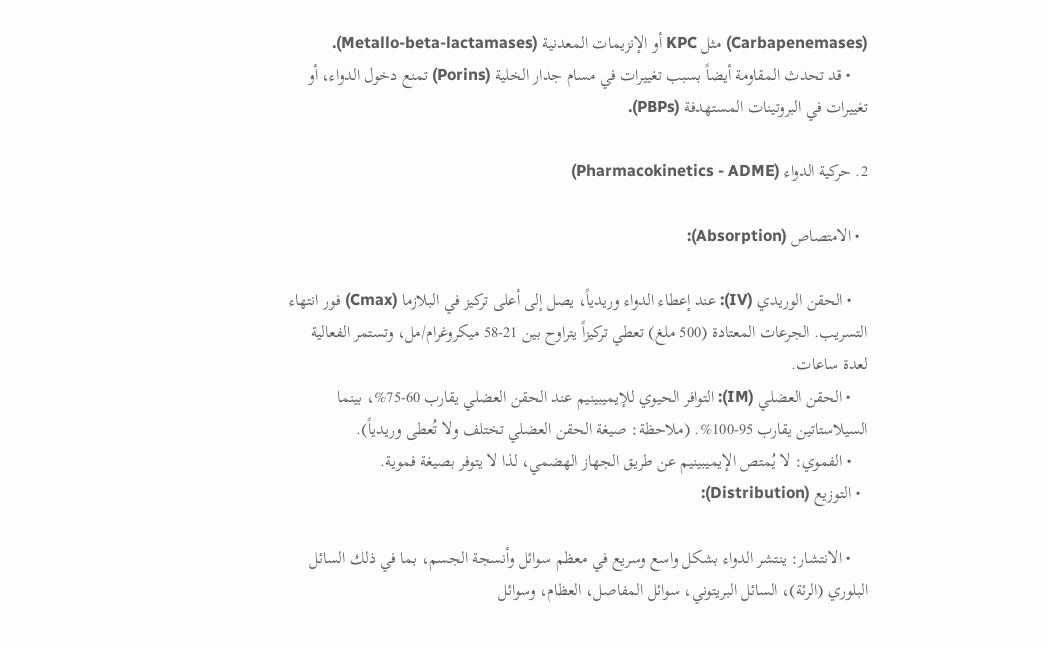(Carbapenemases) مثل KPC أو الإنزيمات المعدنية (Metallo-beta-lactamases).
    • قد تحدث المقاومة أيضاً بسبب تغييرات في مسام جدار الخلية (Porins) تمنع دخول الدواء، أو تغييرات في البروتينات المستهدفة (PBPs).

2. حركية الدواء (Pharmacokinetics - ADME)

  • الامتصاص (Absorption):

    • الحقن الوريدي (IV): عند إعطاء الدواء وريدياً، يصل إلى أعلى تركيز في البلازما (Cmax) فور انتهاء التسريب. الجرعات المعتادة (500 ملغ) تعطي تركيزاً يتراوح بين 21-58 ميكروغرام/مل، وتستمر الفعالية لعدة ساعات.
    • الحقن العضلي (IM): التوافر الحيوي للإيميبينيم عند الحقن العضلي يقارب 60-75%، بينما السيلاستاتين يقارب 95-100%. (ملاحظة: صيغة الحقن العضلي تختلف ولا تُعطى وريدياً).
    • الفموي: لا يُمتص الإيميبينيم عن طريق الجهاز الهضمي، لذا لا يتوفر بصيغة فموية.
  • التوزيع (Distribution):

    • الانتشار: ينتشر الدواء بشكل واسع وسريع في معظم سوائل وأنسجة الجسم، بما في ذلك السائل البلوري (الرئة)، السائل البريتوني، سوائل المفاصل، العظام، وسوائل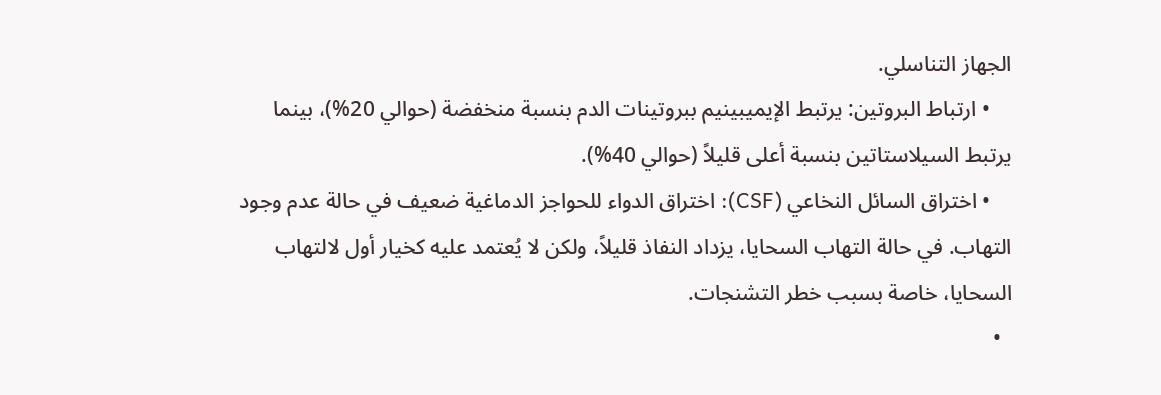الجهاز التناسلي.
    • ارتباط البروتين: يرتبط الإيميبينيم ببروتينات الدم بنسبة منخفضة (حوالي 20%)، بينما يرتبط السيلاستاتين بنسبة أعلى قليلاً (حوالي 40%).
    • اختراق السائل النخاعي (CSF): اختراق الدواء للحواجز الدماغية ضعيف في حالة عدم وجود التهاب. في حالة التهاب السحايا، يزداد النفاذ قليلاً، ولكن لا يُعتمد عليه كخيار أول لالتهاب السحايا، خاصة بسبب خطر التشنجات.
  •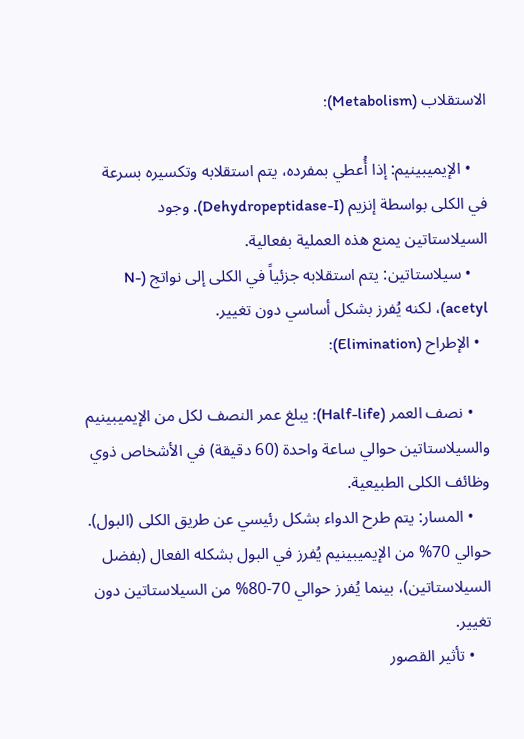الاستقلاب (Metabolism):

    • الإيميبينيم: إذا أُعطي بمفرده، يتم استقلابه وتكسيره بسرعة في الكلى بواسطة إنزيم (Dehydropeptidase-I). وجود السيلاستاتين يمنع هذه العملية بفعالية.
    • سيلاستاتين: يتم استقلابه جزئياً في الكلى إلى نواتج (N-acetyl)، لكنه يُفرز بشكل أساسي دون تغيير.
  • الإطراح (Elimination):

    • نصف العمر (Half-life): يبلغ عمر النصف لكل من الإيميبينيم والسيلاستاتين حوالي ساعة واحدة (60 دقيقة) في الأشخاص ذوي وظائف الكلى الطبيعية.
    • المسار: يتم طرح الدواء بشكل رئيسي عن طريق الكلى (البول). حوالي 70% من الإيميبينيم يُفرز في البول بشكله الفعال (بفضل السيلاستاتين)، بينما يُفرز حوالي 70-80% من السيلاستاتين دون تغيير.
    • تأثير القصور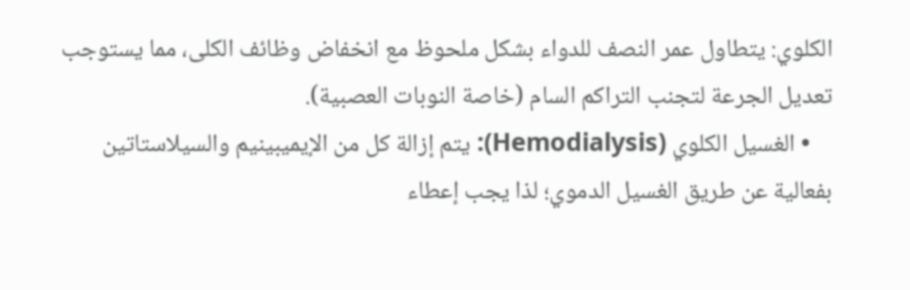الكلوي: يتطاول عمر النصف للدواء بشكل ملحوظ مع انخفاض وظائف الكلى، مما يستوجب تعديل الجرعة لتجنب التراكم السام (خاصة النوبات العصبية).
    • الغسيل الكلوي (Hemodialysis): يتم إزالة كل من الإيميبينيم والسيلاستاتين بفعالية عن طريق الغسيل الدموي؛ لذا يجب إعطاء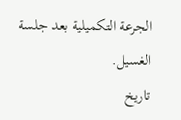الجرعة التكميلية بعد جلسة الغسيل.
تاريخ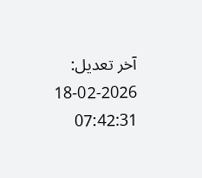آخر تعديل: 2026-02-18 07:42:31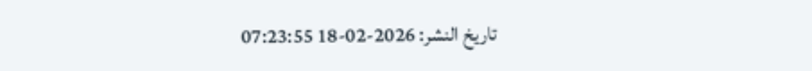تاريخ النشر: 2026-02-18 07:23:55